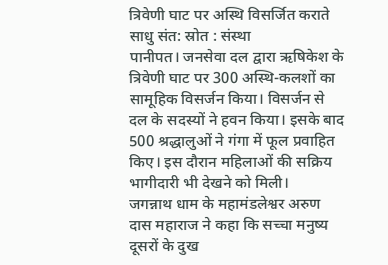त्रिवेणी घाट पर अस्थि विसर्जित कराते साधु संत: स्रोत : संस्था
पानीपत। जनसेवा दल द्वारा ऋषिकेश के त्रिवेणी घाट पर 300 अस्थि-कलशों का सामूहिक विसर्जन किया। विसर्जन से दल के सदस्यों ने हवन किया। इसके बाद 500 श्रद्धालुओं ने गंगा में फूल प्रवाहित किए। इस दौरान महिलाओं की सक्रिय भागीदारी भी देखने को मिली।
जगन्नाथ धाम के महामंडलेश्वर अरुण दास महाराज ने कहा कि सच्चा मनुष्य दूसरों के दुख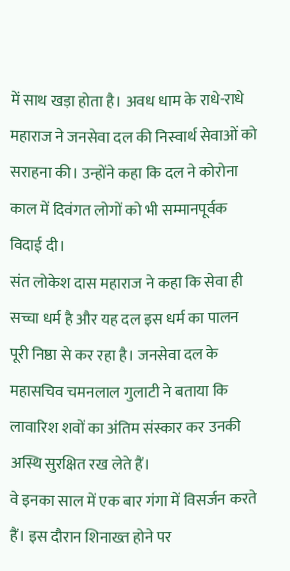में साथ खड़ा होता है। अवध धाम के राधे-राधे महाराज ने जनसेवा दल की निस्वार्थ सेवाओं को सराहना की। उन्होंने कहा कि दल ने कोरोना काल में दिवंगत लोगों को भी सम्मानपूर्वक विदाई दी।
संत लोकेश दास महाराज ने कहा कि सेवा ही सच्चा धर्म है और यह दल इस धर्म का पालन पूरी निष्ठा से कर रहा है। जनसेवा दल के महासचिव चमनलाल गुलाटी ने बताया कि लावारिश शवों का अंतिम संस्कार कर उनकी अस्थि सुरक्षित रख लेते हैं।
वे इनका साल में एक बार गंगा में विसर्जन करते हैं। इस दौरान शिनाख्त होने पर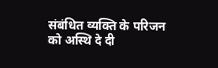संबंधित व्यक्ति के परिजन को अस्थि दे दी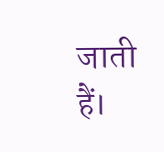जाती हैं।